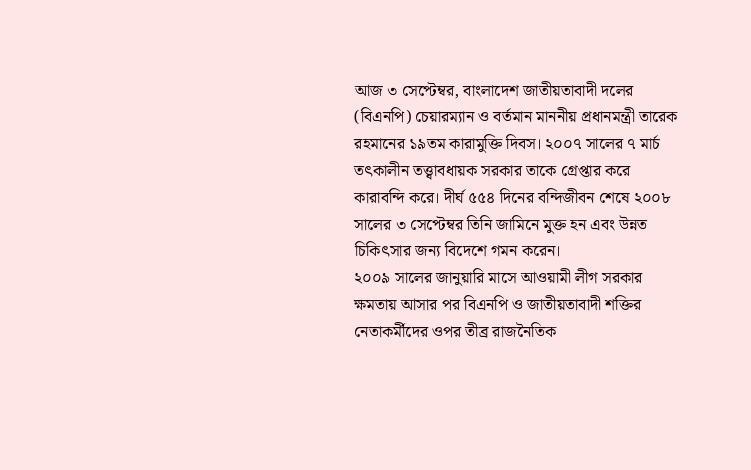আজ ৩ সেপ্টেম্বর, বাংলাদেশ জাতীয়তাবাদী দলের (বিএনপি) চেয়ারম্যান ও বর্তমান মাননীয় প্রধানমন্ত্রী তারেক রহমানের ১৯তম কারামুক্তি দিবস। ২০০৭ সালের ৭ মার্চ তৎকালীন তত্ত্বাবধায়ক সরকার তাকে গ্রেপ্তার করে কারাবন্দি করে। দীর্ঘ ৫৫৪ দিনের বন্দিজীবন শেষে ২০০৮ সালের ৩ সেপ্টেম্বর তিনি জামিনে মুক্ত হন এবং উন্নত চিকিৎসার জন্য বিদেশে গমন করেন।
২০০৯ সালের জানুয়ারি মাসে আওয়ামী লীগ সরকার ক্ষমতায় আসার পর বিএনপি ও জাতীয়তাবাদী শক্তির নেতাকর্মীদের ওপর তীব্র রাজনৈতিক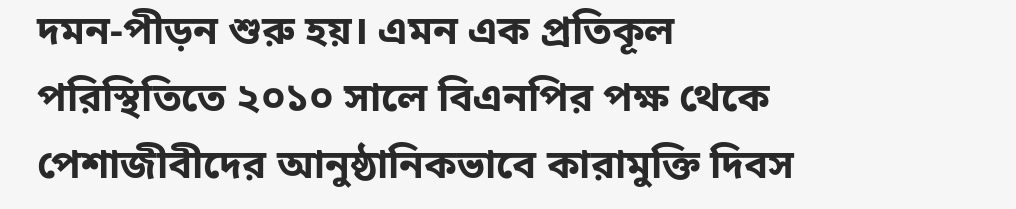দমন-পীড়ন শুরু হয়। এমন এক প্রতিকূল পরিস্থিতিতে ২০১০ সালে বিএনপির পক্ষ থেকে পেশাজীবীদের আনুষ্ঠানিকভাবে কারামুক্তি দিবস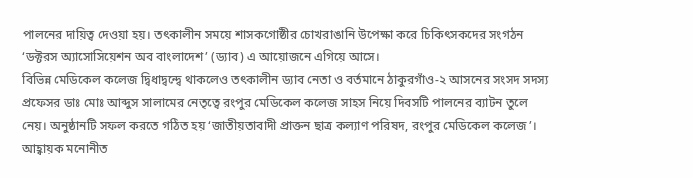পালনের দায়িত্ব দেওয়া হয়। তৎকালীন সময়ে শাসকগোষ্ঠীর চোখরাঙানি উপেক্ষা করে চিকিৎসকদের সংগঠন ‘ডক্টরস অ্যাসোসিয়েশন অব বাংলাদেশ’ (ড্যাব) এ আয়োজনে এগিয়ে আসে।
বিভিন্ন মেডিকেল কলেজ দ্বিধাদ্বন্দ্বে থাকলেও তৎকালীন ড্যাব নেতা ও বর্তমানে ঠাকুরগাঁও-২ আসনের সংসদ সদস্য প্রফেসর ডাঃ মোঃ আব্দুস সালামের নেতৃত্বে রংপুর মেডিকেল কলেজ সাহস নিয়ে দিবসটি পালনের ব্যাটন তুলে নেয়। অনুষ্ঠানটি সফল করতে গঠিত হয় ‘জাতীয়তাবাদী প্রাক্তন ছাত্র কল্যাণ পরিষদ, রংপুর মেডিকেল কলেজ’। আহ্বায়ক মনোনীত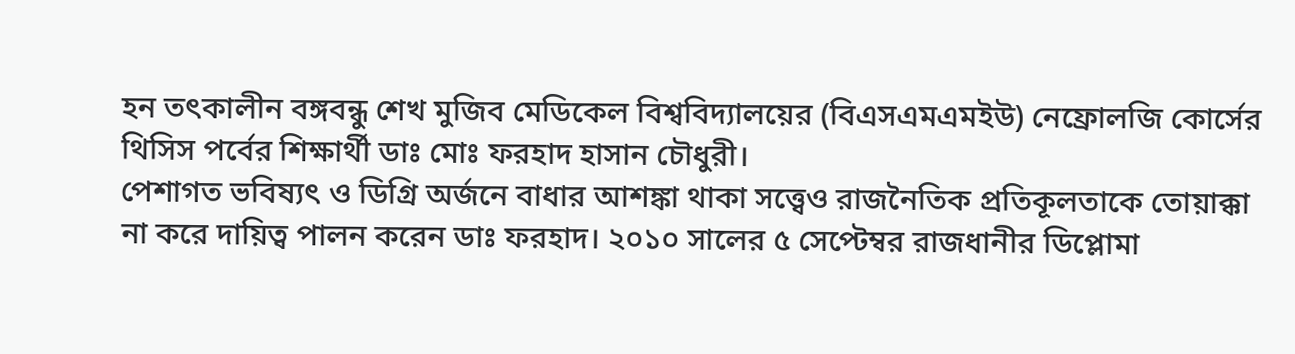হন তৎকালীন বঙ্গবন্ধু শেখ মুজিব মেডিকেল বিশ্ববিদ্যালয়ের (বিএসএমএমইউ) নেফ্রোলজি কোর্সের থিসিস পর্বের শিক্ষার্থী ডাঃ মোঃ ফরহাদ হাসান চৌধুরী।
পেশাগত ভবিষ্যৎ ও ডিগ্রি অর্জনে বাধার আশঙ্কা থাকা সত্ত্বেও রাজনৈতিক প্রতিকূলতাকে তোয়াক্কা না করে দায়িত্ব পালন করেন ডাঃ ফরহাদ। ২০১০ সালের ৫ সেপ্টেম্বর রাজধানীর ডিপ্লোমা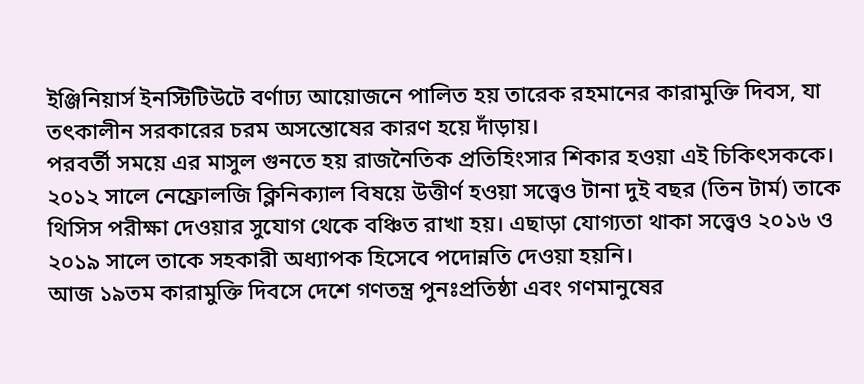ইঞ্জিনিয়ার্স ইনস্টিটিউটে বর্ণাঢ্য আয়োজনে পালিত হয় তারেক রহমানের কারামুক্তি দিবস, যা তৎকালীন সরকারের চরম অসন্তোষের কারণ হয়ে দাঁড়ায়।
পরবর্তী সময়ে এর মাসুল গুনতে হয় রাজনৈতিক প্রতিহিংসার শিকার হওয়া এই চিকিৎসককে। ২০১২ সালে নেফ্রোলজি ক্লিনিক্যাল বিষয়ে উত্তীর্ণ হওয়া সত্ত্বেও টানা দুই বছর (তিন টার্ম) তাকে থিসিস পরীক্ষা দেওয়ার সুযোগ থেকে বঞ্চিত রাখা হয়। এছাড়া যোগ্যতা থাকা সত্ত্বেও ২০১৬ ও ২০১৯ সালে তাকে সহকারী অধ্যাপক হিসেবে পদোন্নতি দেওয়া হয়নি।
আজ ১৯তম কারামুক্তি দিবসে দেশে গণতন্ত্র পুনঃপ্রতিষ্ঠা এবং গণমানুষের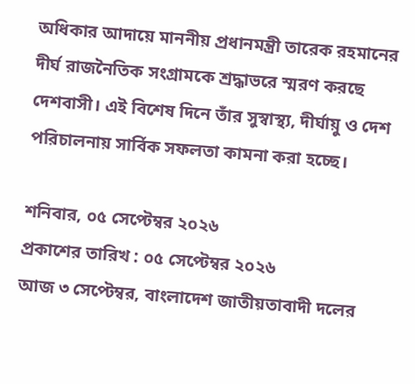অধিকার আদায়ে মাননীয় প্রধানমন্ত্রী তারেক রহমানের দীর্ঘ রাজনৈতিক সংগ্রামকে শ্রদ্ধাভরে স্মরণ করছে দেশবাসী। এই বিশেষ দিনে তাঁর সুস্বাস্থ্য, দীর্ঘায়ু ও দেশ পরিচালনায় সার্বিক সফলতা কামনা করা হচ্ছে।

শনিবার, ০৫ সেপ্টেম্বর ২০২৬
প্রকাশের তারিখ : ০৫ সেপ্টেম্বর ২০২৬
আজ ৩ সেপ্টেম্বর, বাংলাদেশ জাতীয়তাবাদী দলের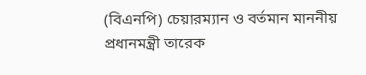(বিএনপি) চেয়ারম্যান ও বর্তমান মাননীয় প্রধানমন্ত্রী তারেক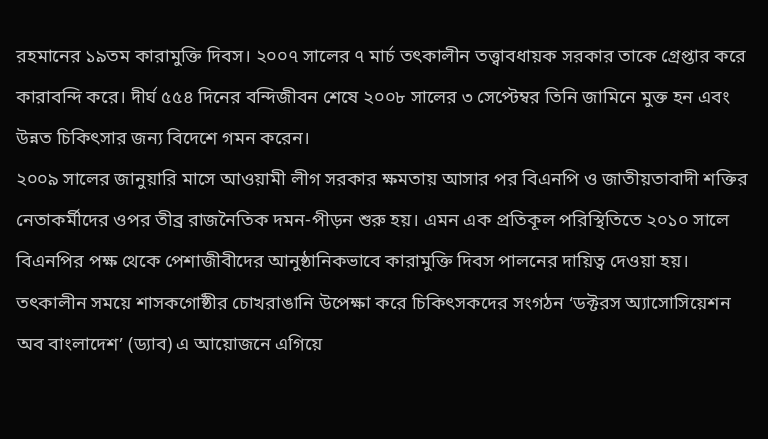রহমানের ১৯তম কারামুক্তি দিবস। ২০০৭ সালের ৭ মার্চ তৎকালীন তত্ত্বাবধায়ক সরকার তাকে গ্রেপ্তার করে কারাবন্দি করে। দীর্ঘ ৫৫৪ দিনের বন্দিজীবন শেষে ২০০৮ সালের ৩ সেপ্টেম্বর তিনি জামিনে মুক্ত হন এবং উন্নত চিকিৎসার জন্য বিদেশে গমন করেন।
২০০৯ সালের জানুয়ারি মাসে আওয়ামী লীগ সরকার ক্ষমতায় আসার পর বিএনপি ও জাতীয়তাবাদী শক্তির নেতাকর্মীদের ওপর তীব্র রাজনৈতিক দমন-পীড়ন শুরু হয়। এমন এক প্রতিকূল পরিস্থিতিতে ২০১০ সালে বিএনপির পক্ষ থেকে পেশাজীবীদের আনুষ্ঠানিকভাবে কারামুক্তি দিবস পালনের দায়িত্ব দেওয়া হয়। তৎকালীন সময়ে শাসকগোষ্ঠীর চোখরাঙানি উপেক্ষা করে চিকিৎসকদের সংগঠন ‘ডক্টরস অ্যাসোসিয়েশন অব বাংলাদেশ’ (ড্যাব) এ আয়োজনে এগিয়ে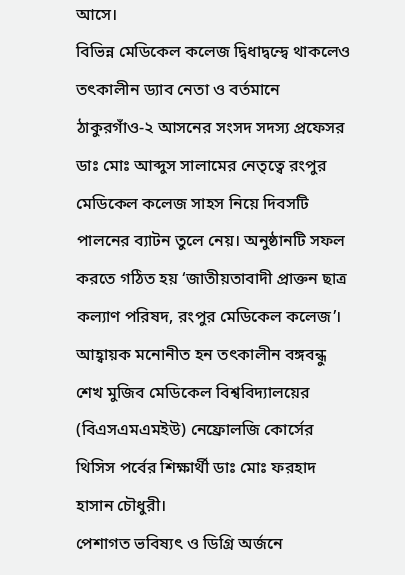আসে।
বিভিন্ন মেডিকেল কলেজ দ্বিধাদ্বন্দ্বে থাকলেও তৎকালীন ড্যাব নেতা ও বর্তমানে ঠাকুরগাঁও-২ আসনের সংসদ সদস্য প্রফেসর ডাঃ মোঃ আব্দুস সালামের নেতৃত্বে রংপুর মেডিকেল কলেজ সাহস নিয়ে দিবসটি পালনের ব্যাটন তুলে নেয়। অনুষ্ঠানটি সফল করতে গঠিত হয় ‘জাতীয়তাবাদী প্রাক্তন ছাত্র কল্যাণ পরিষদ, রংপুর মেডিকেল কলেজ’। আহ্বায়ক মনোনীত হন তৎকালীন বঙ্গবন্ধু শেখ মুজিব মেডিকেল বিশ্ববিদ্যালয়ের (বিএসএমএমইউ) নেফ্রোলজি কোর্সের থিসিস পর্বের শিক্ষার্থী ডাঃ মোঃ ফরহাদ হাসান চৌধুরী।
পেশাগত ভবিষ্যৎ ও ডিগ্রি অর্জনে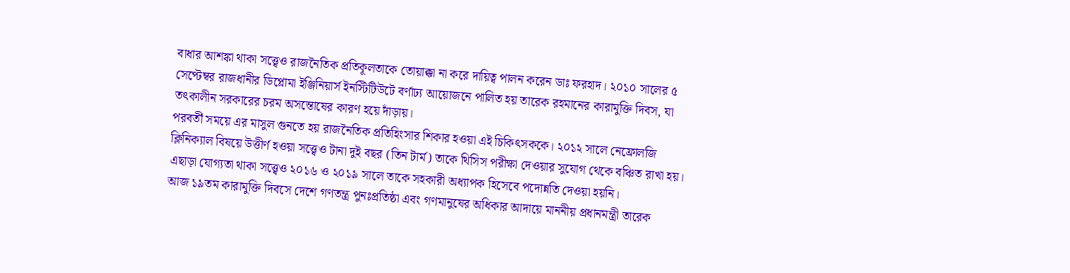বাধার আশঙ্কা থাকা সত্ত্বেও রাজনৈতিক প্রতিকূলতাকে তোয়াক্কা না করে দায়িত্ব পালন করেন ডাঃ ফরহাদ। ২০১০ সালের ৫ সেপ্টেম্বর রাজধানীর ডিপ্লোমা ইঞ্জিনিয়ার্স ইনস্টিটিউটে বর্ণাঢ্য আয়োজনে পালিত হয় তারেক রহমানের কারামুক্তি দিবস, যা তৎকালীন সরকারের চরম অসন্তোষের কারণ হয়ে দাঁড়ায়।
পরবর্তী সময়ে এর মাসুল গুনতে হয় রাজনৈতিক প্রতিহিংসার শিকার হওয়া এই চিকিৎসককে। ২০১২ সালে নেফ্রোলজি ক্লিনিক্যাল বিষয়ে উত্তীর্ণ হওয়া সত্ত্বেও টানা দুই বছর (তিন টার্ম) তাকে থিসিস পরীক্ষা দেওয়ার সুযোগ থেকে বঞ্চিত রাখা হয়। এছাড়া যোগ্যতা থাকা সত্ত্বেও ২০১৬ ও ২০১৯ সালে তাকে সহকারী অধ্যাপক হিসেবে পদোন্নতি দেওয়া হয়নি।
আজ ১৯তম কারামুক্তি দিবসে দেশে গণতন্ত্র পুনঃপ্রতিষ্ঠা এবং গণমানুষের অধিকার আদায়ে মাননীয় প্রধানমন্ত্রী তারেক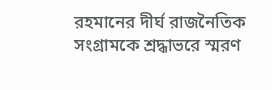রহমানের দীর্ঘ রাজনৈতিক সংগ্রামকে শ্রদ্ধাভরে স্মরণ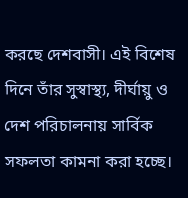করছে দেশবাসী। এই বিশেষ দিনে তাঁর সুস্বাস্থ্য, দীর্ঘায়ু ও দেশ পরিচালনায় সার্বিক সফলতা কামনা করা হচ্ছে।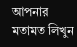আপনার মতামত লিখুন